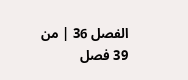الفصل 36 | من 39 فصل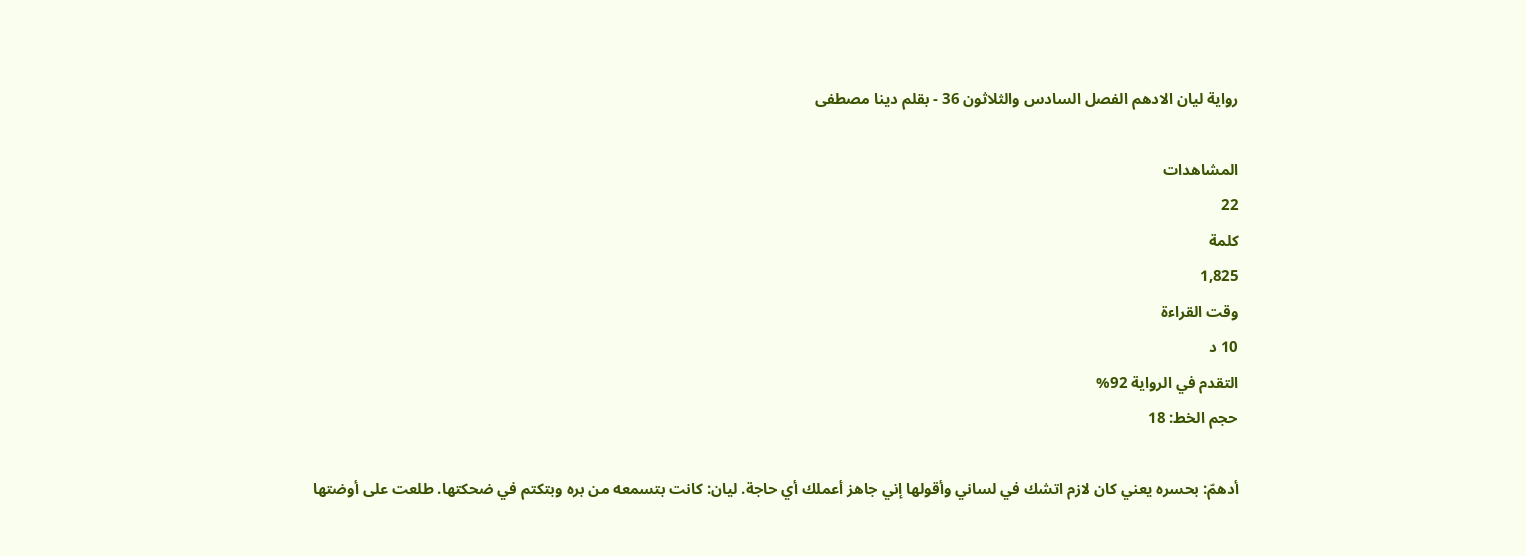رواية ليان الادهم الفصل السادس والثلاثون 36 - بقلم دينا مصطفى

المشاهدات
22
كلمة
1,825
وقت القراءة
10 د
التقدم في الرواية 92%
حجم الخط: 18

أدهمّ: بحسره يعني كان لازم اتشك في لساني وأقولها إني جاهز أعملك أي حاجة. ليان: كانت بتسمعه من بره وبتكتم في ضحكتها. طلعت على أوضتها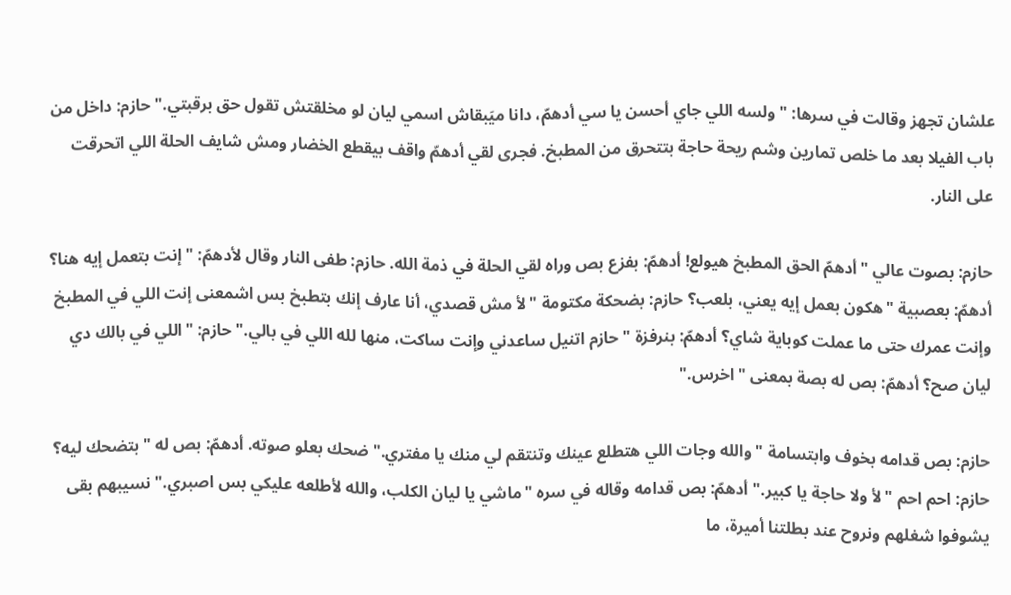علشان تجهز وقالت في سرها: "ولسه اللي جاي أحسن يا سي أدهمّ، دانا ميَبقاش اسمي ليان لو مخلقتش تقول حق برقبتي." حازم: داخل من باب الفيلا بعد ما خلص تمارين وشم ريحة حاجة بتتحرق من المطبخ. فجرى لقي أدهمّ واقف بيقطع الخضار ومش شايف الحلة اللي اتحرقت على النار.

حازم: بصوت عالي "أدهمّ الحق المطبخ هيولع! أدهمّ: بفزع بص وراه لقي الحلة في ذمة الله. حازم: طفى النار وقال لأدهمّ: "إنت بتعمل إيه هنا؟ أدهمّ: بعصبية "هكون بعمل إيه يعني، بلعب؟ حازم: بضحكة مكتومة "لأ مش قصدي، أنا عارف إنك بتطبخ بس اشمعنى إنت اللي في المطبخ وإنت عمرك حتى ما عملت كوباية شاي؟ أدهمّ: بنرفزة "حازم اتنيل ساعدني وإنت ساكت، منها لله اللي في بالي." حازم: "اللي في بالك دي ليان صح؟ أدهمّ: بص له بصة بمعنى "اخرس."

حازم: بص قدامه بخوف وابتسامة "والله وجات اللي هتطلع عينك وتنتقم لي منك يا مفتري." ضحك بعلو صوته. أدهمّ: بص له "بتضحك ليه؟ حازم: احم احم "لأ ولا حاجة يا كبير." أدهمّ: بص قدامه وقاله في سره "ماشي يا ليان الكلب، والله لأطلعه عليكي بس اصبري." نسيبهم بقى يشوفوا شغلهم ونروح عند بطلتنا أميرة، ما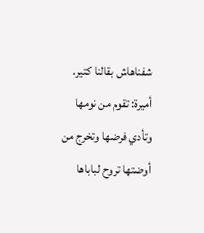شفناهاش بقالنا كتير. أميرة: تقوم من نومها وتأدي فرضها وتخرج من أوضتها تروح لباباها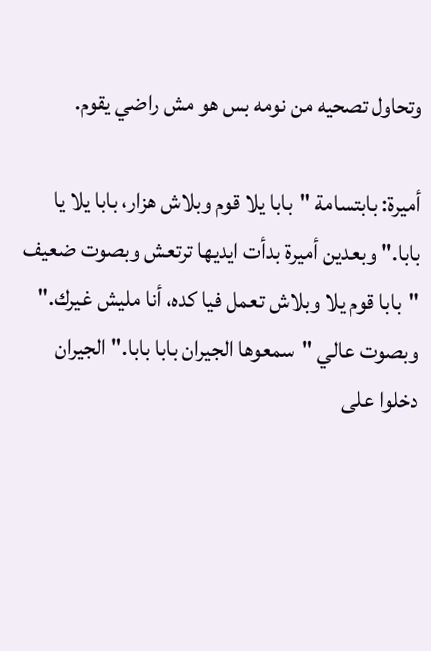وتحاول تصحيه من نومه بس هو مش راضي يقوم.

أميرة: بابتسامة "بابا يلا قوم وبلاش هزار، بابا يلا يا بابا." وبعدين أميرة بدأت ايديها ترتعش وبصوت ضعيف "بابا قوم يلا وبلاش تعمل فيا كده، أنا مليش غيرك." وبصوت عالي "سمعوها الجيران بابا بابا." الجيران دخلوا على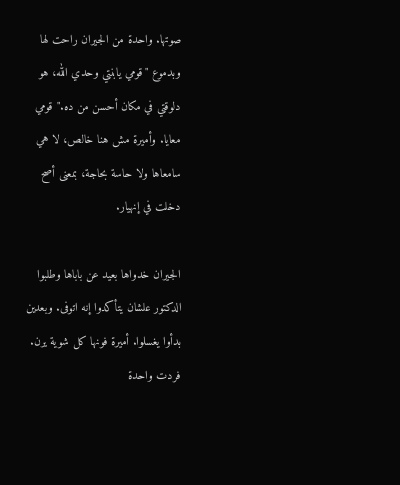صوتها. واحدة من الجيران راحت لها وبدموع "قومي يابنتي وحدي الله، هو دلوقتي في مكان أحسن من ده." قومي معايا. وأميرة مش هنا خالص، لا هي سامعاها ولا حاسة بحاجة، بمعنى أصح دخلت في إنهيار.

الجيران خدواها بعيد عن باباها وطلبوا الدكتور علشان يتأكدوا إنه اتوفى. وبعدين بدأوا يغسلوا. أميرة فونها كل شوية يرن. فردت واحدة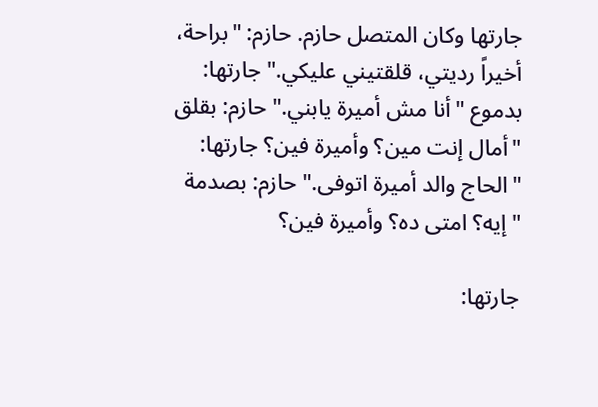جارتها وكان المتصل حازم. حازم: "براحة، أخيراً رديتي، قلقتيني عليكي." جارتها: بدموع "أنا مش أميرة يابني." حازم: بقلق "أمال إنت مين؟ وأميرة فين؟ جارتها: "الحاج والد أميرة اتوفى." حازم: بصدمة "إيه؟ امتى ده؟ وأميرة فين؟

جارتها: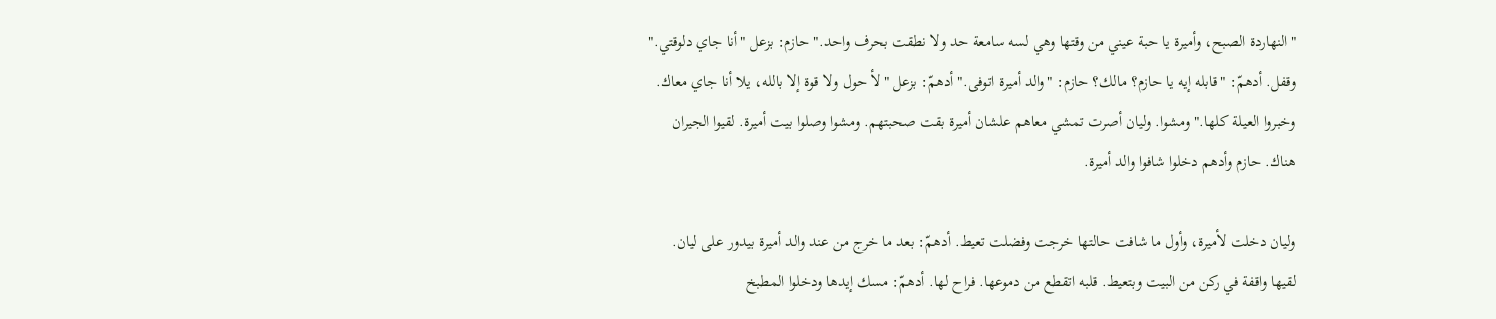"النهاردة الصبح، وأميرة يا حبة عيني من وقتها وهي لسه سامعة حد ولا نطقت بحرف واحد." حازم: بزعل "أنا جاي دلوقتي." وقفل. أدهمّ: "قابله إيه يا حازم؟ مالك؟ حازم: "والد أميرة اتوفى." أدهمّ: بزعل "لأ حول ولا قوة إلا بالله، يلا أنا جاي معاك. وخبروا العيلة كلها." ومشوا. وليان أصرت تمشي معاهم علشان أميرة بقت صحبتهم. ومشوا وصلوا بيت أميرة. لقيوا الجيران هناك. حازم وأدهم دخلوا شافوا والد أميرة.

وليان دخلت لأميرة، وأول ما شافت حالتها خرجت وفضلت تعيط. أدهمّ: بعد ما خرج من عند والد أميرة بيدور على ليان. لقيها واقفة في ركن من البيت وبتعيط. قلبه اتقطع من دموعها. فراح لها. أدهمّ: مسك إيدها ودخلوا المطبخ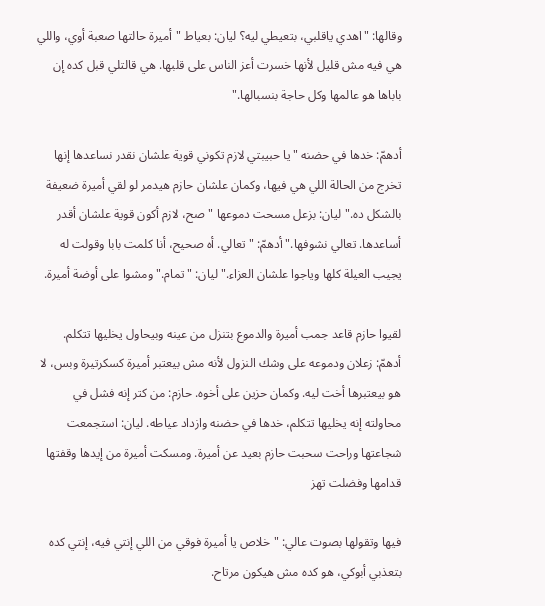وقالها: "اهدي ياقلبي، بتعيطي ليه؟ ليان: بعياط "أميرة حالتها صعبة أوي، واللي هي فيه مش قليل لأنها خسرت أعز الناس على قلبها. هي قالتلي قبل كده إن باباها هو عالمها وكل حاجة بنسبالها."

أدهمّ: خدها في حضنه "يا حبيبتي لازم تكوني قوية علشان نقدر نساعدها إنها تخرج من الحالة اللي هي فيها، وكمان علشان حازم هيدمر لو لقي أميرة ضعيفة بالشكل ده." ليان: بزعل مسحت دموعها "صح، لازم أكون قوية علشان أقدر أساعدها. تعالي نشوفها." أدهمّ: "تعالي. أه صحيح، أنا كلمت بابا وقولت له يجيب العيلة كلها وياجوا علشان العزاء." ليان: "تمام." ومشوا على أوضة أميرة.

لقيوا حازم قاعد جمب أميرة والدموع بتنزل من عينه وبيحاول يخليها تتكلم. أدهمّ: زعلان ودموعه على وشك النزول لأنه مش بيعتبر أميرة كسكرتيرة وبس، لا هو بيعتبرها أخت ليه. وكمان حزين على أخوه. حازم: من كتر إنه فشل في محاولته إنه يخليها تتكلم، خدها في حضنه وازداد عياطه. ليان: استجمعت شجاعتها وراحت سحبت حازم بعيد عن أميرة. ومسكت أميرة من إيدها وقفتها قدامها وفضلت تهز

فيها وتقولها بصوت عالي: "خلاص يا أميرة فوقي من اللي إنتي فيه، إنتي كده بتعذبي أبوكي، هو كده مش هيكون مرتاح.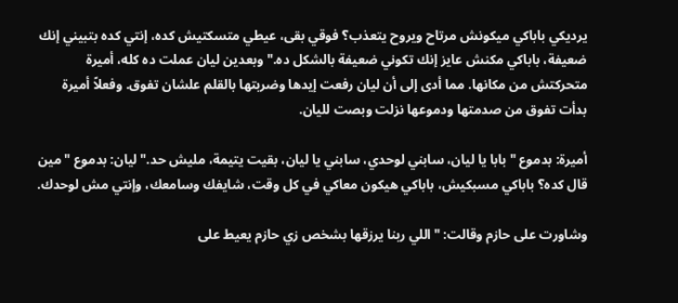يرديكي باباكي ميكونش مرتاح ويروح يتعذب؟ فوقي بقى، عيطي متسكتيش كده، إنتي كده بتبيني إنك ضعيفة، باباكي مكنش عايز إنك تكوني ضعيفة بالشكل ده." وبعدين ليان عملت ده كله، أميرة متحركتش من مكانها. مما أدى إلى أن ليان رفعت إيدها وضربتها بالقلم علشان تفوق. وفعلاً أميرة بدأت تفوق من صدمتها ودموعها نزلت وبصت لليان.

أميرة: بدموع "بابا يا ليان، سابني لوحدي، سابني يا ليان، بقيت يتيمة، مليش حد." ليان: بدموع "مين قال كده؟ باباكي مسبكيش، باباكي هيكون معاكي في كل وقت، شايفك وسامعك، وإنتي مش لوحدك.

وشاورت على حازم وقالت: "اللي ربنا يرزقها بشخص زي حازم يعيط على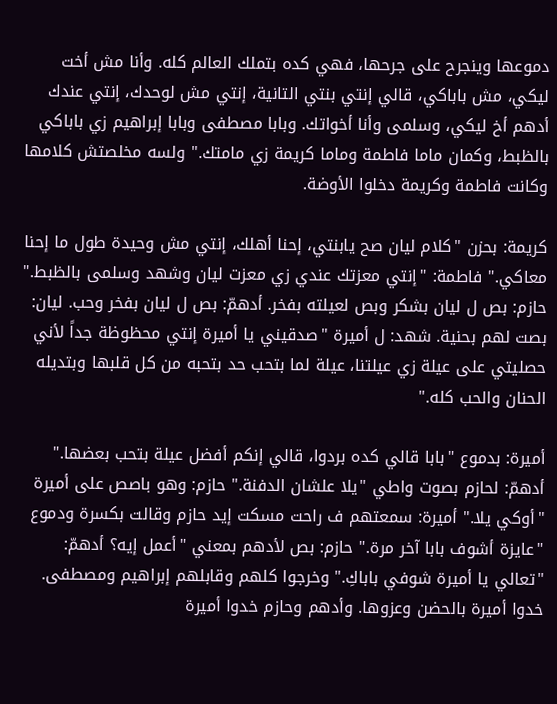دموعها وينجرح على جرحها، فهي كده بتملك العالم كله. وأنا مش أخت ليكي، مش باباكي، قالي إنتي بنتي التانية، إنتي مش لوحدك، إنتي عندك أدهم أخ ليكي، وسلمى وأنا أخواتك. وبابا مصطفى وبابا إبراهيم زي باباكي بالظبط، وكمان ماما فاطمة وماما كريمة زي مامتك." ولسه مخلصتش كلامها وكانت فاطمة وكريمة دخلوا الأوضة.

كريمة: بحزن "كلام ليان صح يابنتي، إحنا أهلك، إنتي مش وحيدة طول ما إحنا معاكي." فاطمة: "إنتي معزتك عندي زي معزت ليان وشهد وسلمى بالظبط." حازم: بص ل ليان بشكر وبص لعيلته بفخر. أدهمّ: بص ل ليان بفخر وحب. ليان: بصت لهم بحنية. شهد: ل أميرة "صدقيني يا أميرة إنتي محظوظة جداً لأني حصليتي على عيلة زي عيلتنا، عيلة لما بتحب حد بتحبه من كل قلبها وبتديله الحنان والحب كله."

أميرة: بدموع "بابا قالي كده بردوا، قالي إنكم أفضل عيلة بتحب بعضها." أدهمّ: لحازم بصوت واطي "يلا علشان الدفنة." حازم: وهو باصص على أميرة "أوكي يلا." أميرة: سمعتهم ف راحت مسكت إيد حازم وقالت بكسرة ودموع "عايزة أشوف بابا آخر مرة." حازم: بص لأدهم بمعني "أعمل إيه؟ أدهمّ: "تعالي يا أميرة شوفي باباكِ." وخرجوا كلهم وقابلهم إبراهيم ومصطفى. خدوا أميرة بالحضن وعزوها. وأدهم وحازم خدوا أميرة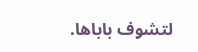لتشوف باباها.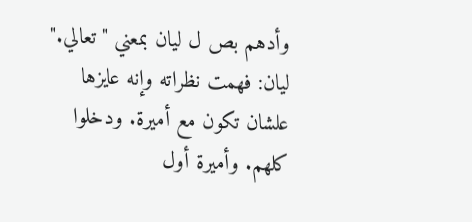وأدهم بص ل ليان بمعني "تعالي." ليان: فهمت نظراته وإنه عايزها علشان تكون مع أميرة. ودخلوا كلهم. وأميرة أول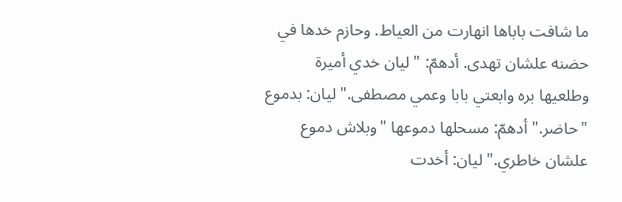ما شافت باباها انهارت من العياط. وحازم خدها في حضنه علشان تهدى. أدهمّ: "ليان خدي أميرة وطلعيها بره وابعتي بابا وعمي مصطفى." ليان: بدموع "حاضر." أدهمّ: مسحلها دموعها "وبلاش دموع علشان خاطري." ليان: أخدت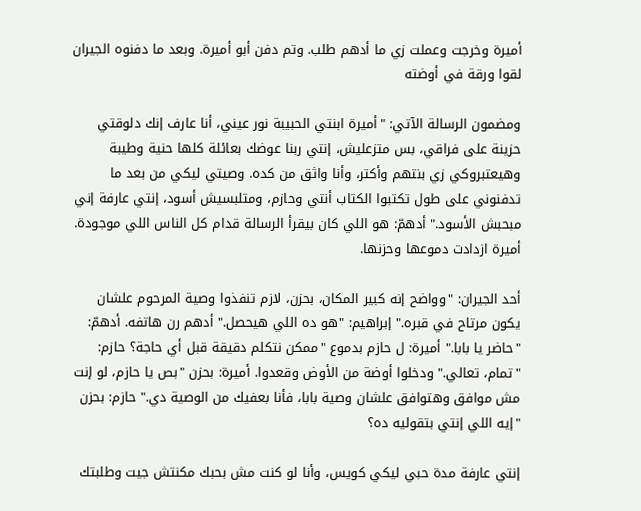أميرة وخرجت وعملت زي ما أدهم طلب. وتم دفن أبو أميرة. وبعد ما دفنوه الجيران لقوا ورقة في أوضته

ومضمون الرسالة الآتي: "أميرة ابنتي الحبيبة نور عيني، أنا عارف إنك دلوقتي حزينة على فراقي، بس متزعليش، إنتي ربنا عوضك بعائلة كلها حنية وطيبة وهيعتبروكي زي بنتهم وأكتر، وأنا واثق من كده. وصيتي ليكي من بعد ما تدفنوني على طول تكتبوا الكتاب أنتي وحازم، ومتلبسيش أسود، إنتي عارفة إني مبحبش الأسود." أدهمّ: هو اللي كان بيقرأ الرسالة قدام كل الناس اللي موجودة. أميرة ازدادت دموعها وحزنها.

أحد الجيران: "وواضح إنه كبير المكان، بحزن، لازم تنفذوا وصية المرحوم علشان يكون مرتاح في قبره." إبراهيم: "هو ده اللي هيحصل." أدهم رن هاتفه. أدهمّ: "حاضر يا بابا." أميرة: ل حازم بدموع "ممكن نتكلم دقيقة قبل أي حاجة؟ حازم: "تمام، تعالي." ودخلوا أوضة من الأوض وقعدوا. أميرة: بحزن "بص يا حازم، لو إنت مش موافق وهتوافق علشان وصية بابا، فأنا بعفيك من الوصية دي." حازم: بحزن "إيه اللي إنتي بتقوليه ده؟

إنتي عارفة مدة حبي ليكي كويس، وأنا لو كنت مش بحبك مكنتش جيت وطلبتك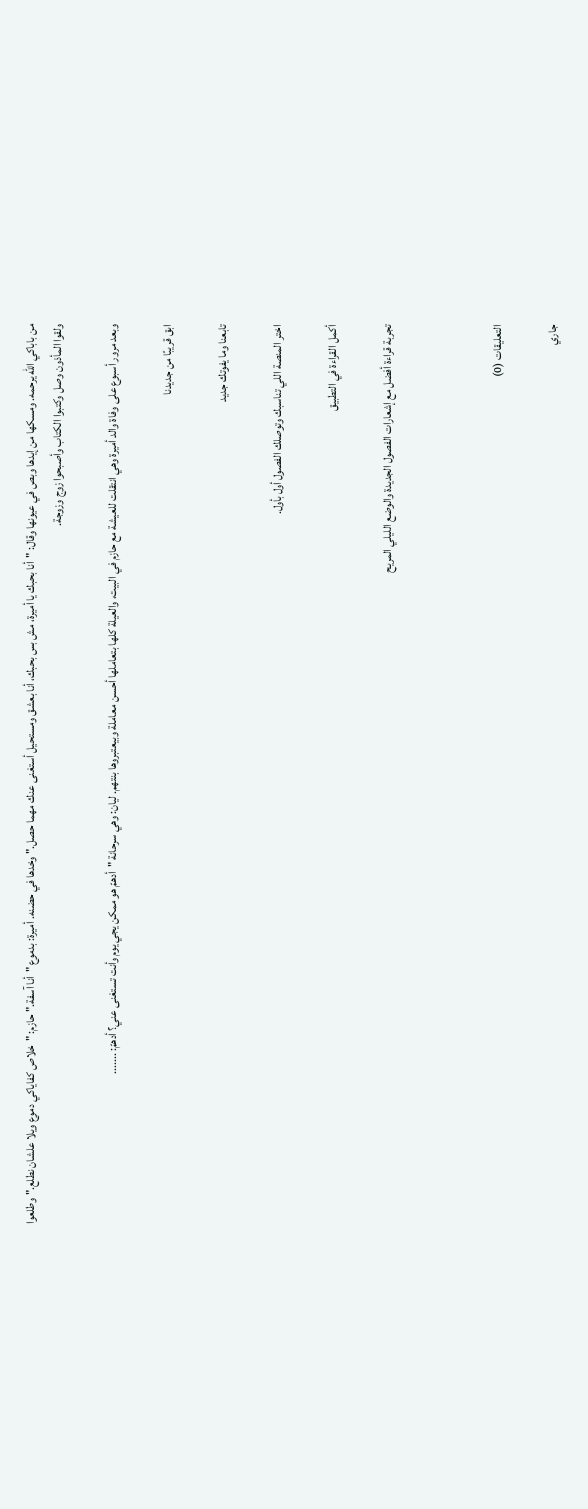من باباكي الله يرحمه. ومسكها من إيدها وبص في عيونها وقال: "أنا بحبك يا أميرة، مش بس بحبك، أنا بعشق ومستحيل أستغنى عنك مهما حصل." وخدها في حضنه. أميرة: بدموع "أنا آسفة." حازم: "خلاص كفاياكي دموع ويلا علشان نطلع." وطلعوا ولقوا المأذون وصل وكتبوا الكتاب وأصبحوا زوج وزوجة.

وبعد مرور أسبوع على وفاة والد أميرة وهي انتقلت للعيشة مع حازم في البيت، والعيلة كلها بتعاملها أحسن معاملة وبيعتبروها بنتهم. ليان: وهي سرحانة "أدهمّ هو ممكن يجي يوم وأنت تستغنى عني؟ أدهمّ: .......

ابق قريبًا من جديدنا

تابعنا وما يفوتك جديد

اختر المنصة اللي تناسبك وتوصلك الفصول أول بأول.

أكمل القراءة في التطبيق

تجربة قراءة أفضل مع إشعارات الفصول الجديدة والوضع الليلي المريح



التعليقات (0)

جاري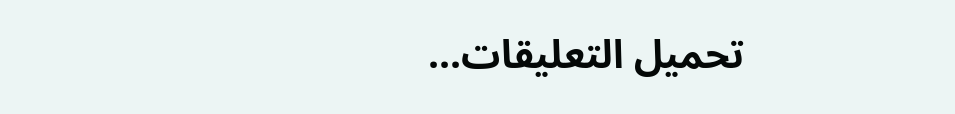تحميل التعليقات...